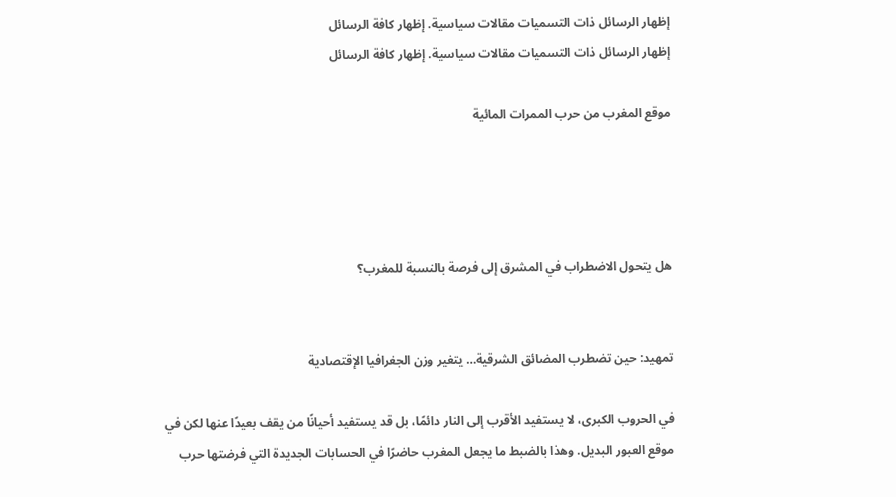إظهار الرسائل ذات التسميات مقالات سياسية. إظهار كافة الرسائل
إظهار الرسائل ذات التسميات مقالات سياسية. إظهار كافة الرسائل

موقع المغرب من حرب الممرات المائية




هل يتحول الاضطراب في المشرق إلى فرصة بالنسبة للمغرب؟


تمهيد: حين تضطرب المضائق الشرقية… يتغير وزن الجغرافيا الإقتصادية

في الحروب الكبرى، لا يستفيد الأقرب إلى النار دائمًا، بل قد يستفيد أحيانًا من يقف بعيدًا عنها لكن في موقع العبور البديل. وهذا بالضبط ما يجعل المغرب حاضرًا في الحسابات الجديدة التي فرضتها حرب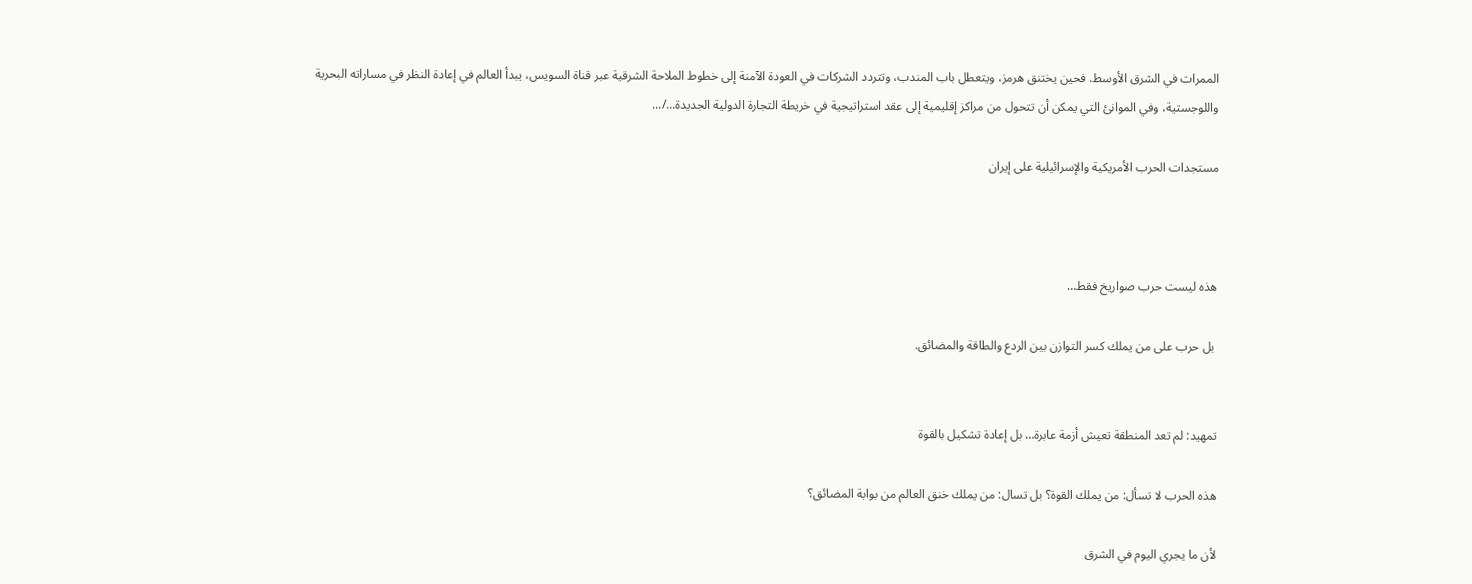الممرات في الشرق الأوسط. فحين يختنق هرمز، ويتعطل باب المندب، وتتردد الشركات في العودة الآمنة إلى خطوط الملاحة الشرقية عبر قناة السويس، يبدأ العالم في إعادة النظر في مساراته البحرية واللوجستية، وفي الموانئ التي يمكن أن تتحول من مراكز إقليمية إلى عقد استراتيجية في خريطة التجارة الدولية الجديدة.../...

مستجدات الحرب الأمريكية والإسرائيلية على إيران



هذه ليست حرب صواريخ فقط…

 بل حرب على من يملك كسر التوازن بين الردع والطاقة والمضائق.


تمهيد: لم تعد المنطقة تعيش أزمة عابرة… بل إعادة تشكيل بالقوة

هذه الحرب لا تسأل: من يملك القوة؟ بل تسال: من يملك خنق العالم من بوابة المضائق؟

لأن ما يجري اليوم في الشرق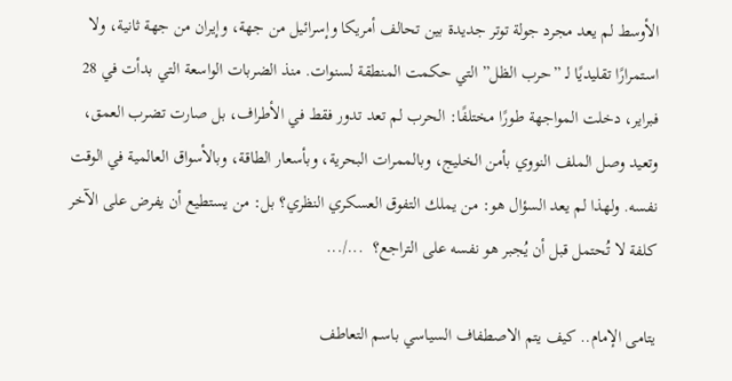الأوسط لم يعد مجرد جولة توتر جديدة بين تحالف أمريكا وإسرائيل من جهة، وإيران من جهة ثانية، ولا استمرارًا تقليديًا لـ ”حرب الظل” التي حكمت المنطقة لسنوات. منذ الضربات الواسعة التي بدأت في 28 فبراير، دخلت المواجهة طورًا مختلفًا: الحرب لم تعد تدور فقط في الأطراف، بل صارت تضرب العمق، وتعيد وصل الملف النووي بأمن الخليج، وبالممرات البحرية، وبأسعار الطاقة، وبالأسواق العالمية في الوقت نفسه. ولهذا لم يعد السؤال هو: من يملك التفوق العسكري النظري؟ بل: من يستطيع أن يفرض على الآخر كلفة لا تُحتمل قبل أن يُجبر هو نفسه على التراجع؟  .../...

يتامى الإمام.. كيف يتم الاصطفاف السياسي باسم التعاطف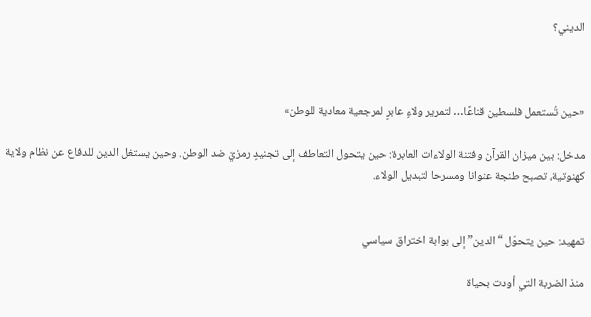الديني؟



«حين تُستعمل فلسطين قناعًا… لتمرير ولاءٍ عابرٍ لمرجعية معادية للوطن»

مدخل: بين ميزان القرآن وفتنة الولاءات العابرة: حين يتحول التعاطف إلى تجنيدٍ رمزيّ ضد الوطن. وحين يستغل الدين للدفاع عن نظام ولاية كهنوتية، تصبح طنجة عنوانا ومسرحا لتبديل الولاء.


تمهيد: حين يتحوّل “الدين” إلى بوابة اختراق سياسي

منذ الضربة التي أودت بحياة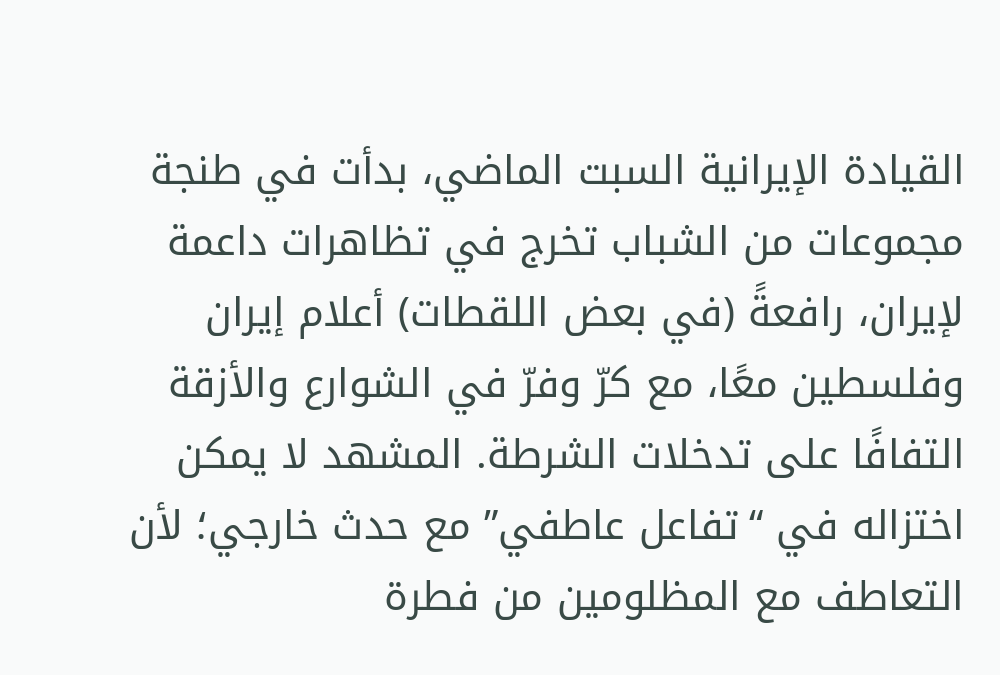القيادة الإيرانية السبت الماضي، بدأت في طنجة مجموعات من الشباب تخرج في تظاهرات داعمة لإيران، رافعةً (في بعض اللقطات) أعلام إيران وفلسطين معًا، مع كرّ وفرّ في الشوارع والأزقة التفافًا على تدخلات الشرطة. المشهد لا يمكن اختزاله في “تفاعل عاطفي” مع حدث خارجي؛ لأن التعاطف مع المظلومين من فطرة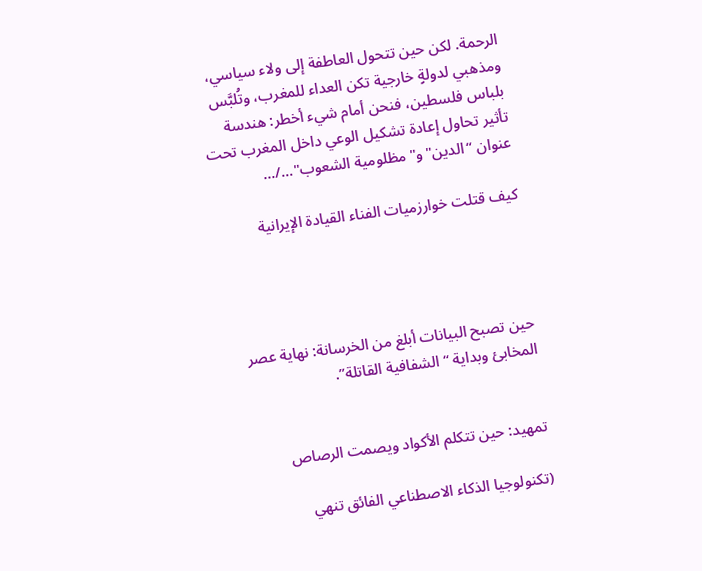الرحمة. لكن حين تتحول العاطفة إلى ولاء سياسي، ومذهبي لدولةٍ خارجية تكن العداء للمغرب، وتُلبَّس بلباس فلسطين، فنحن أمام شيء أخطر: هندسة تأثير تحاول إعادة تشكيل الوعي داخل المغرب تحت عنوان “الدين" و"مظلومية الشعوب".../...

كيف قتلت خوارزميات الفناء القيادة الإيرانية




حين تصبح البيانات أبلغ من الخرسانة: نهاية عصر المخابئ وبداية “الشفافية القاتلة”.


تمهيد: حين تتكلم الأكواد ويصمت الرصاص

(تكنولوجيا الذكاء الاصطناعي الفائق تنهي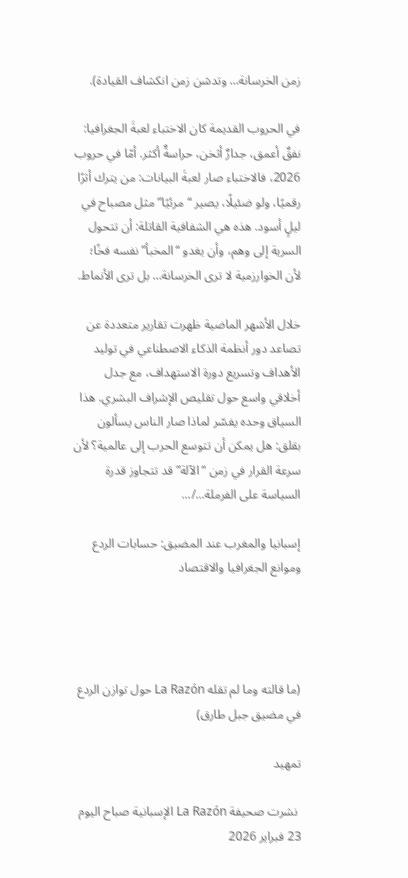زمن الخرسانة… وتدشن زمن انكشاف القيادة).

في الحروب القديمة كان الاختباء لعبةَ الجغرافيا: نفقٌ أعمق، جدارٌ أثخن، حراسةٌ أكثر. أمّا في حروب 2026، فالاختباء صار لعبةَ البيانات: من يترك أثرًا رقميًا، ولو ضئيلًا، يصير “مرئيًا” مثل مصباح في ليلٍ أسود. هذه هي الشفافية القاتلة: أن تتحول السرية إلى وهم، وأن يغدو “المخبأ” نفسه فخًا؛ لأن الخوارزمية لا ترى الخرسانة… بل ترى الأنماط.

خلال الأشهر الماضية ظهرت تقارير متعددة عن تصاعد دور أنظمة الذكاء الاصطناعي في توليد الأهداف وتسريع دورة الاستهداف، مع جدل أخلاقي واسع حول تقليص الإشراف البشري. هذا السياق وحده يفسّر لماذا صار الناس يسألون بقلق: هل يمكن أن تتوسع الحرب إلى عالمية؟ لأن سرعة القرار في زمن “الآلة” قد تتجاوز قدرة السياسة على الفرملة.../...

إسبانيا والمغرب عند المضيق: حسابات الردع وموانع الجغرافيا والاقتصاد




(ما قالته وما لم تقله La Razón حول توازن الردع في مضيق جبل طارق)

تمهيد

 نشرت صحيفة La Razón الإسبانية صباح اليوم 23 فبراير 2026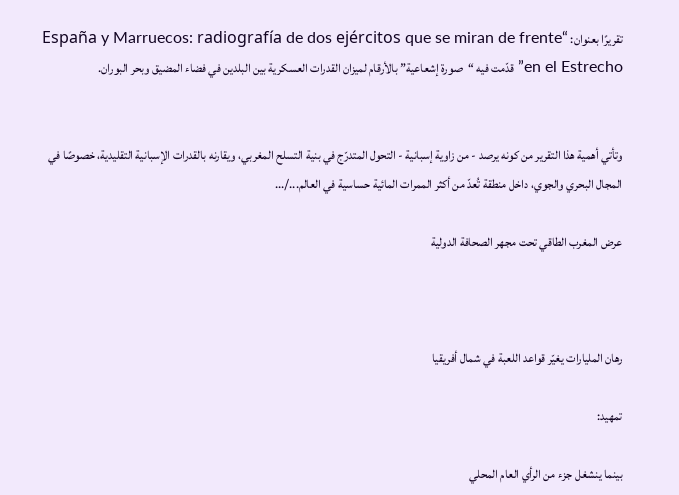تقريرًا بعنوان: “España y Marruecos: radiografía de dos ejércitos que se miran de frente en el Estrecho” قدّمت فيه “صورة إشعاعية” بالأرقام لميزان القدرات العسكرية بين البلدين في فضاء المضيق وبحر البوران.


وتأتي أهمية هذا التقرير من كونه يرصد - من زاوية إسبانية - التحول المتدرّج في بنية التسلح المغربي، ويقارنه بالقدرات الإسبانية التقليدية، خصوصًا في المجال البحري والجوي، داخل منطقة تُعدّ من أكثر الممرات المائية حساسية في العالم.../...

عرض المغرب الطاقي تحت مجهر الصحافة الدولية



رهان المليارات يغيّر قواعد اللعبة في شمال أفريقيا

تمهيد:

بينما ينشغل جزء من الرأي العام المحلي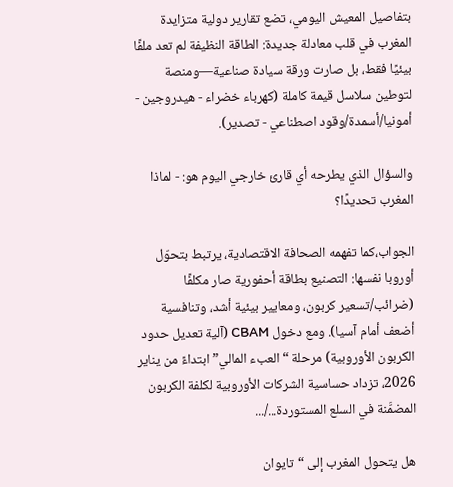بتفاصيل المعيش اليومي، تضع تقارير دولية متزايدة المغرب في قلب معادلة جديدة: الطاقة النظيفة لم تعد ملفًا بيئيًا فقط، بل صارت ورقة سيادة صناعية—ومنصة لتوطين سلاسل قيمة كاملة (كهرباء خضراء - هيدروجين - أمونيا/أسمدة/وقود اصطناعي - تصدير).

والسؤال الذي يطرحه أي قارئ خارجي اليوم هو: - لماذا المغرب تحديدًا؟

الجواب،كما تفهمه الصحافة الاقتصادية، يرتبط بتحوّل أوروبا نفسها: التصنيع بطاقة أحفورية صار مكلفًا (ضرائب/تسعير كربون، ومعايير بيئية أشد، وتنافسية أضعف أمام آسيا). ومع دخول CBAM (آلية تعديل حدود الكربون الأوروبية) مرحلة “العبء المالي” ابتداءً من يناير 2026، تزداد حساسية الشركات الأوروبية لكلفة الكربون المضمَّنة في السلع المستوردة.../...

هل يتحول المغرب إلى “تايوان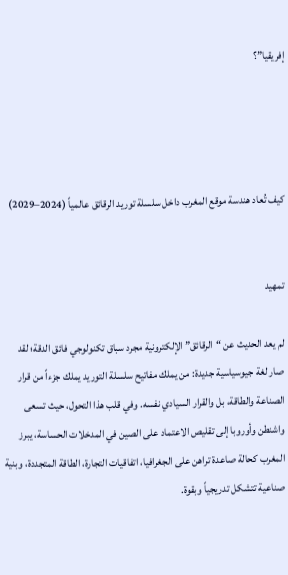إفريقيا”؟




كيف تُعاد هندسة موقع المغرب داخل سلسلة توريد الرقائق عالمياً (2024–2029)


تمهيد

لم يعد الحديث عن “الرقائق” الإلكترونية مجرد سباق تكنولوجي فائق الدقة؛ لقد صار لغة جيوسياسية جديدة: من يملك مفاتيح سلسلة التوريد يملك جزءاً من قرار الصناعة والطاقة، بل والقرار السيادي نفسه. وفي قلب هذا التحول، حيث تسعى واشنطن وأوروبا إلى تقليص الاعتماد على الصين في المدخلات الحساسة، يبرز المغرب كحالة صاعدة تراهن على الجغرافيا، اتفاقيات التجارة، الطاقة المتجددة، وبنية صناعية تتشكل تدريجياً وبقوة.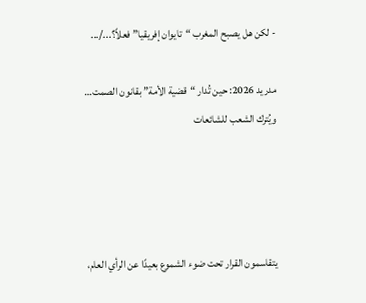- لكن هل يصبح المغرب “تايوان إفريقيا” فعلاً؟.../...

مدريد 2026: حين تُدار “قضية الأمة” بقانون الصمت… ويُترك الشعب للشائعات




يتقاسمون القرار تحت ضوء الشموع بعيدًا عن الرأي العام،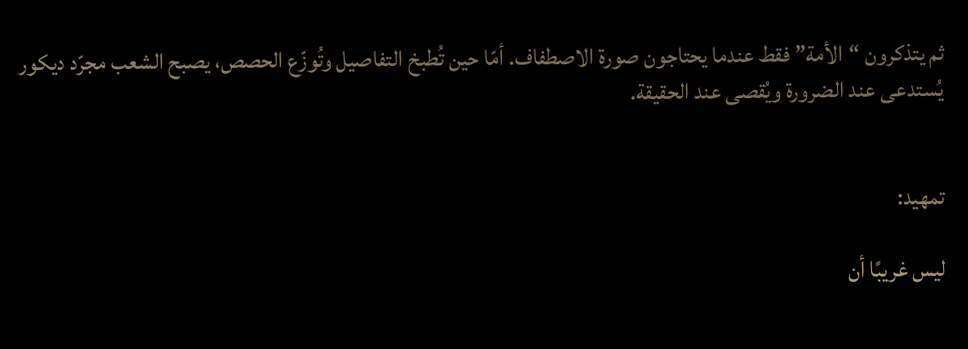ثم يتذكرون “الأمة” فقط عندما يحتاجون صورة الاصطفاف. أمّا حين تُطبخ التفاصيل وتُوزّع الحصص، يصبح الشعب مجرّد ديكور يُستدعى عند الضرورة ويُقصى عند الحقيقة.


تمهيد:

ليس غريبًا أن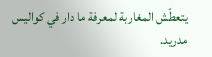يتعطّش المغاربة لمعرفة ما دار في كواليس مدريد.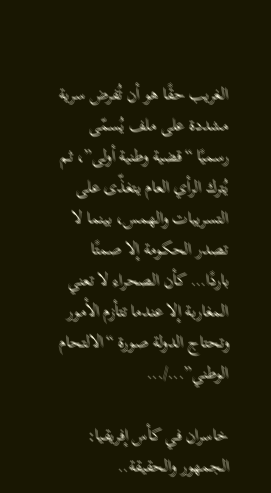الغريب حقًا هو أن تُفرض سرية مشددة على ملف يُسمّى رسميًا “قضية وطنية أولى”، ثم يُترك الرأي العام يتغذّى على التسريبات والهمس، بينما لا تصدر الحكومة إلا صمتًا باردًا… كأن الصحراء لا تعني المغاربة إلا عندما تتأزم الأمور وتحتاج الدولة صورة “الالتحام الوطني”.../...

خاسران في كأس إفريقيا: الجمهور والحقيقة..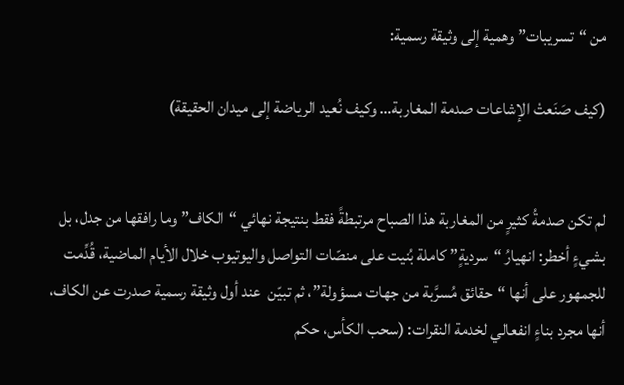من “تسريبات” وهمية إلى وثيقة رسمية:

(كيف صَنَعتْ الإشاعات صدمة المغاربة… وكيف نُعيد الرياضة إلى ميدان الحقيقة)


لم تكن صدمةُ كثيرٍ من المغاربة هذا الصباح مرتبطةً فقط بنتيجة نهائي “الكاف” وما رافقها من جدل، بل بشيءٍ أخطر: انهيارُ “سرديةٍ” كاملة بُنيت على منصّات التواصل واليوتيوب خلال الأيام الماضية، قُدِّمت للجمهور على أنها “حقائق مُسرَّبة من جهات مسؤولة”، ثم تبيّن  عند أول وثيقة رسمية صدرت عن الكاف، أنها مجرد بناءٍ انفعالي لخدمة النقرات: (سحب الكأس، حكم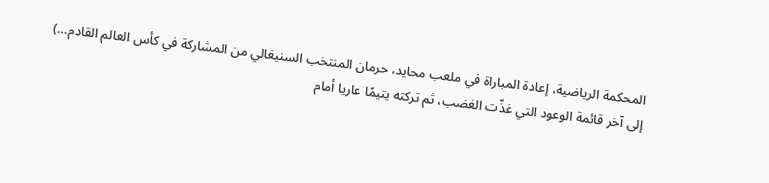المحكمة الرياضية، إعادة المباراة في ملعب محايد، حرمان المنتخب السنيغالي من المشاركة في كأس العالم القادم…) إلى آخر قائمة الوعود التي غذّت الغضب، ثم تركته يتيمًا عاريا أمام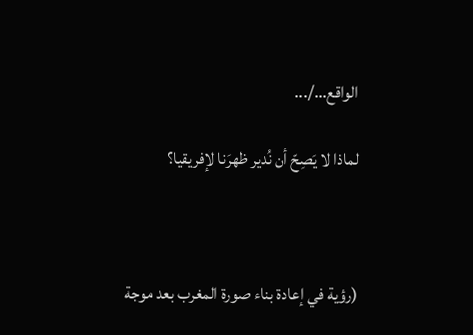الواقع.../...

لماذا لا يَصِحّ أن نُدير ظهرَنا لإفريقيا؟



(رؤية في إعادة بناء صورة المغرب بعد موجة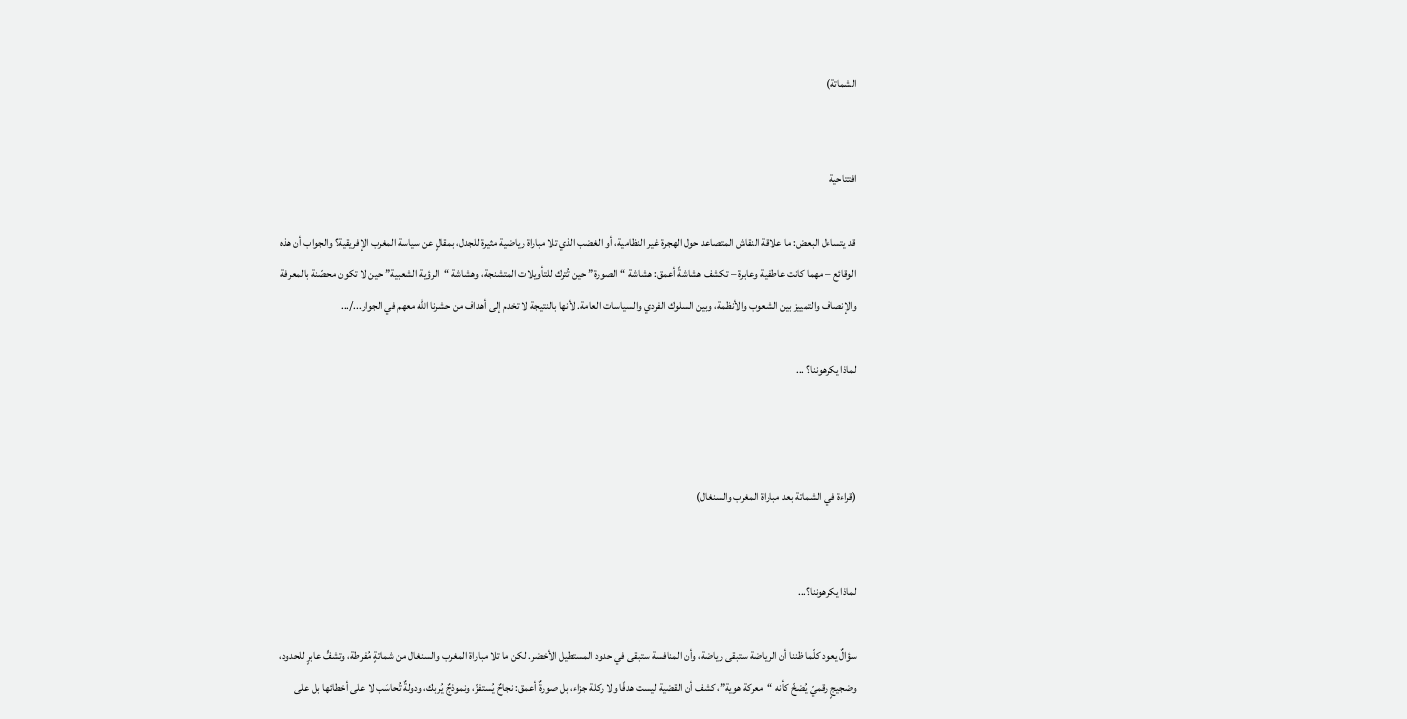الشماتة)


افتتاحية

قد يتساءل البعض: ما علاقة النقاش المتصاعد حول الهجرة غير النظامية، أو الغضب الذي تلا مباراة رياضية مثيرة للجدل، بمقالٍ عن سياسة المغرب الإفريقية؟ والجواب أن هذه الوقائع – مهما كانت عاطفية وعابرة – تكشف هشاشةً أعمق: هشاشة “الصورة” حين تُترك للتأويلات المتشنجة، وهشاشة “الرؤية الشعبية” حين لا تكون محصّنة بالمعرفة والإنصاف والتمييز بين الشعوب والأنظمة، وبين السلوك الفردي والسياسات العامة. لأنها بالنتيجة لا تخدم إلى أهداف من حشرنا الله معهم في الجوار.../...

لماذا يكرهوننا؟ ...



(قراءة في الشماتة بعد مباراة المغرب والسنغال)


لماذا يكرهوننا؟...

سؤالٌ يعود كلّما ظننا أن الرياضة ستبقى رياضة، وأن المنافسة ستبقى في حدود المستطيل الأخضر. لكن ما تلا مباراة المغرب والسنغال من شماتةٍ مُفرطة، وتشفٍّ عابرٍ للحدود، وضجيجٍ رقميّ يُضخّ كأنه “معركة هوية”، كشف أن القضية ليست هدفًا ولا ركلة جزاء، بل صورةٌ أعمق: نجاحٌ يُستفزّ، ونموذجٌ يُربك، ودولةٌ تُحاسَب لا على أخطائها بل على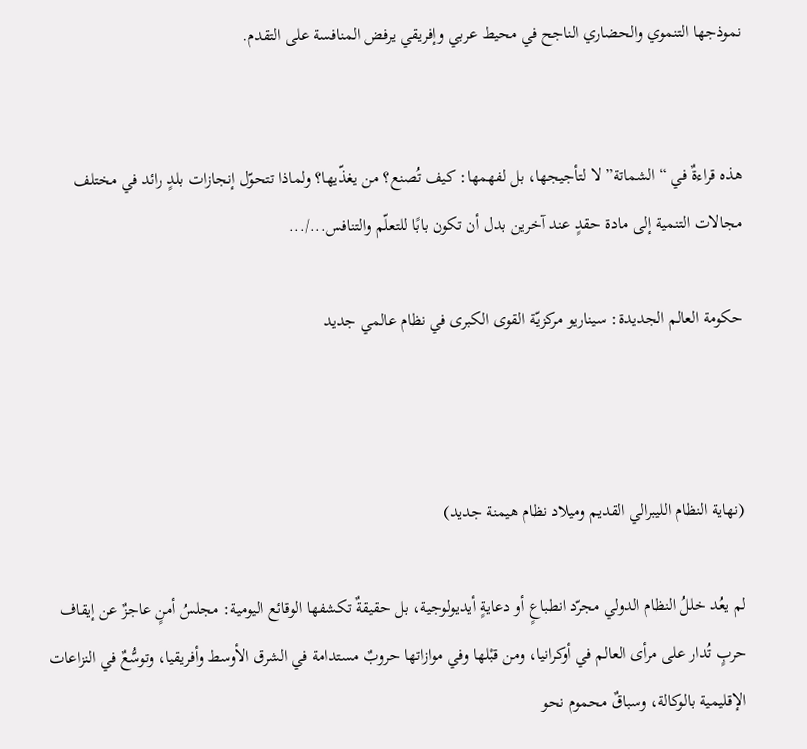نموذجها التنموي والحضاري الناجح في محيط عربي وإفريقي يرفض المنافسة على التقدم.


هذه قراءةٌ في “الشماتة” لا لتأجيجها، بل لفهمها: كيف تُصنع؟ من يغذّيها؟ ولماذا تتحوّل إنجازات بلدٍ رائد في مختلف مجالات التنمية إلى مادة حقدٍ عند آخرين بدل أن تكون بابًا للتعلّم والتنافس.../...

حكومة العالم الجديدة: سيناريو مركزيّة القوى الكبرى في نظام عالمي جديد



(نهاية النظام الليبرالي القديم وميلاد نظام هيمنة جديد)

لم يعُد خللُ النظام الدولي مجرّد انطباعٍ أو دعايةٍ أيديولوجية، بل حقيقةٌ تكشفها الوقائع اليومية: مجلسُ أمنٍ عاجزٌ عن إيقاف حربٍ تُدار على مرأى العالم في أوكرانيا، ومن قبْلها وفي موازاتها حروبٌ مستدامة في الشرق الأوسط وأفريقيا، وتوسُّعٌ في النزاعات الإقليمية بالوكالة، وسباقٌ محموم نحو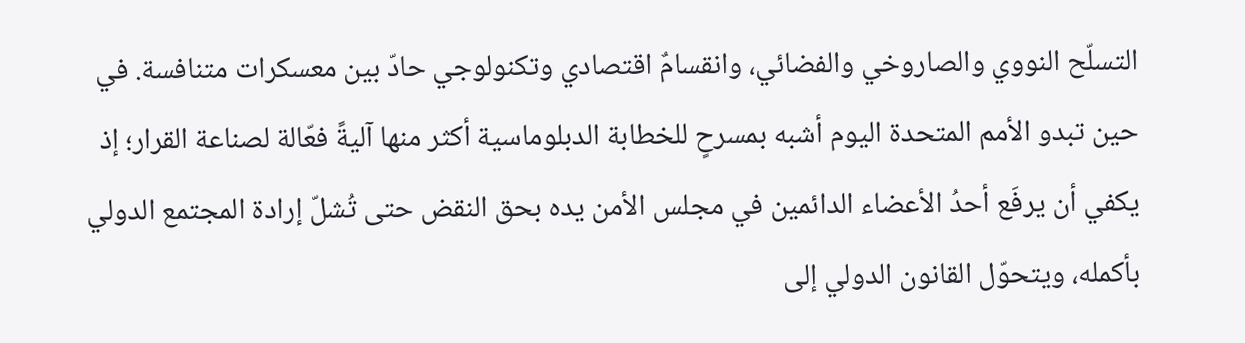التسلّح النووي والصاروخي والفضائي، وانقسامٌ اقتصادي وتكنولوجي حادّ بين معسكرات متنافسة. في حين تبدو الأمم المتحدة اليوم أشبه بمسرحٍ للخطابة الدبلوماسية أكثر منها آليةً فعّالة لصناعة القرار؛ إذ يكفي أن يرفَع أحدُ الأعضاء الدائمين في مجلس الأمن يده بحق النقض حتى تُشلّ إرادة المجتمع الدولي بأكمله، ويتحوّل القانون الدولي إلى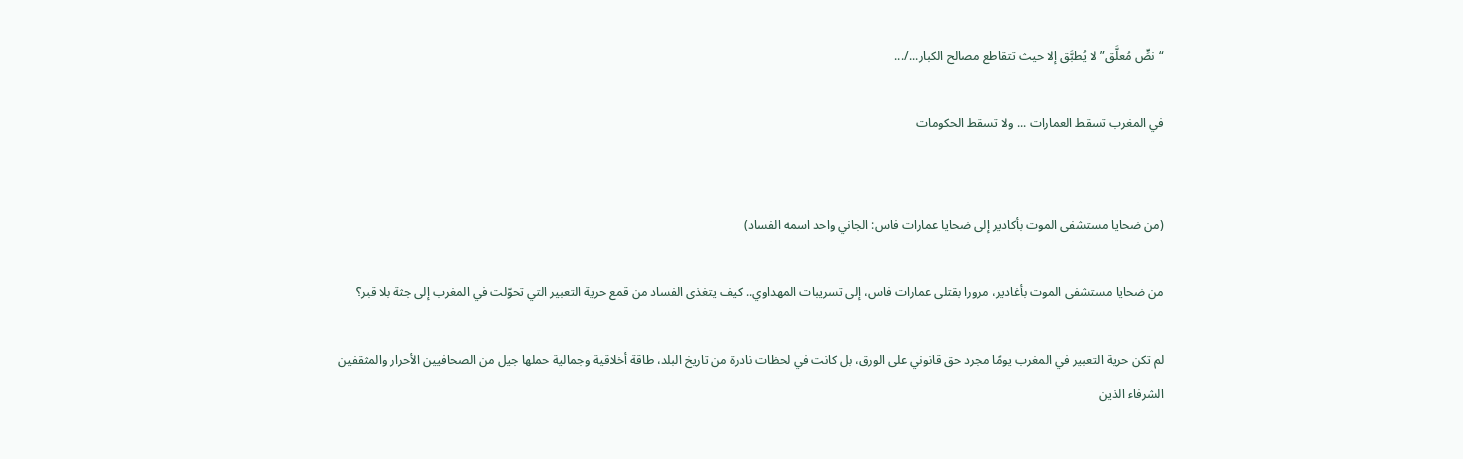“نصٍّ مُعلَّق” لا يُطبَّق إلا حيث تتقاطع مصالح الكبار.../...

في المغرب تسقط العمارات ... ولا تسقط الحكومات


(من ضحايا مستشفى الموت بأكادير إلى ضحايا عمارات فاس: الجاني واحد اسمه الفساد)

من ضحايا مستشفى الموت بأغادير، مرورا بقتلى عمارات فاس، إلى تسريبات المهداوي.. كيف يتغذى الفساد من قمع حرية التعبير التي تحوّلت في المغرب إلى جثة بلا قبر؟

لم تكن حرية التعبير في المغرب يومًا مجرد حق قانوني على الورق، بل كانت في لحظات نادرة من تاريخ البلد، طاقة أخلاقية وجمالية حملها جيل من الصحافيين الأحرار والمثقفين الشرفاء الذين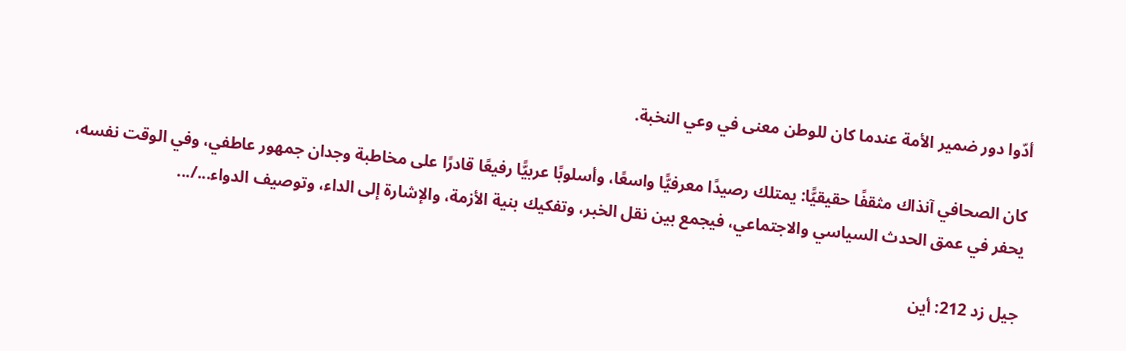أدّوا دور ضمير الأمة عندما كان للوطن معنى في وعي النخبة.

كان الصحافي آنذاك مثقفًا حقيقيًّا: يمتلك رصيدًا معرفيًّا واسعًا، وأسلوبًا عربيًّا رفيعًا قادرًا على مخاطبة وجدان جمهور عاطفي، وفي الوقت نفسه، يحفر في عمق الحدث السياسي والاجتماعي، فيجمع بين نقل الخبر، وتفكيك بنية الأزمة، والإشارة إلى الداء، وتوصيف الدواء.../...

جيل زد 212: أين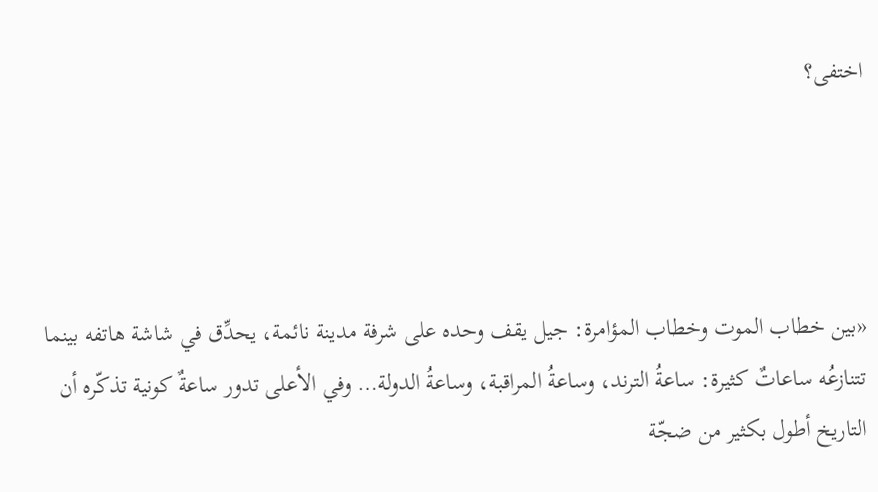اختفى؟




«بين خطاب الموت وخطاب المؤامرة: جيل يقف وحده على شرفة مدينة نائمة، يحدِّق في شاشة هاتفه بينما تتنازعُه ساعاتٌ كثيرة: ساعةُ الترند، وساعةُ المراقبة، وساعةُ الدولة… وفي الأعلى تدور ساعةٌ كونية تذكّره أن التاريخ أطول بكثير من ضجّة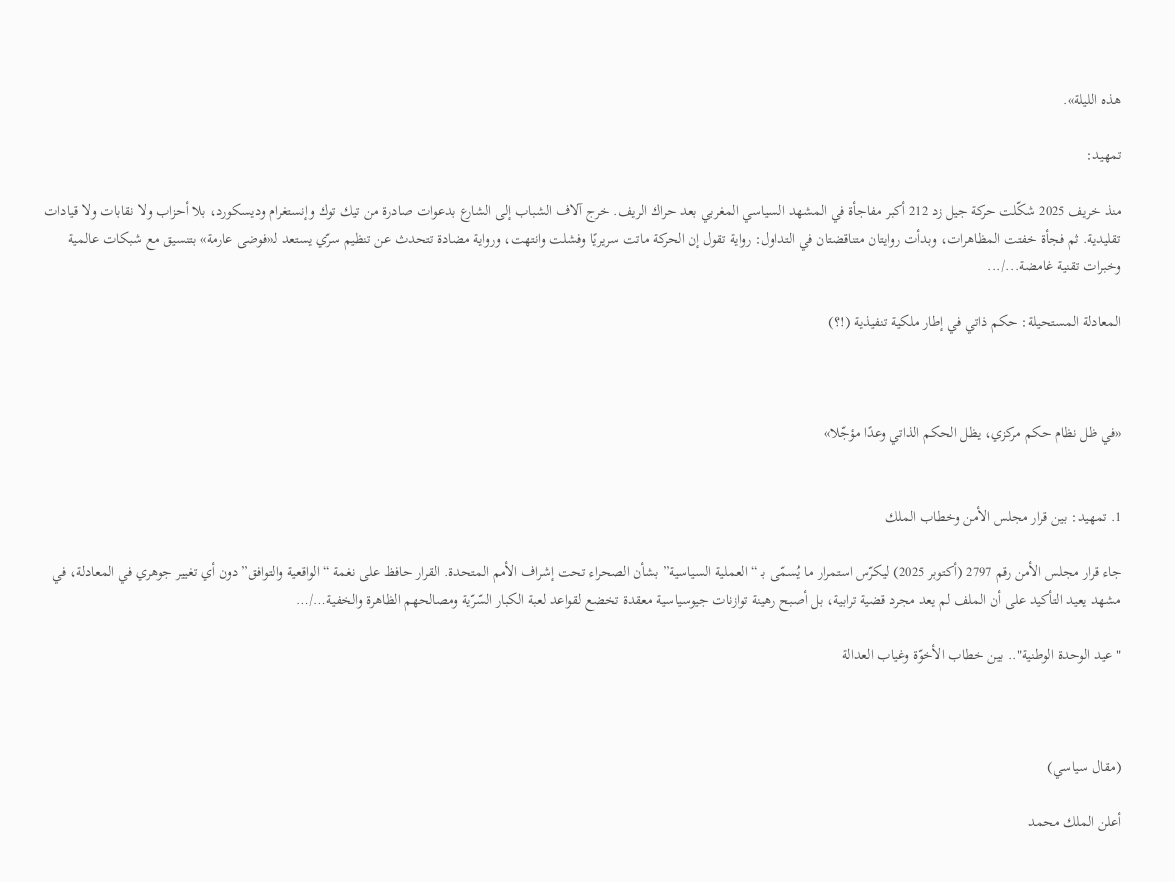هذه الليلة».

تمهيد:

منذ خريف 2025 شكّلت حركة جيل زد 212 أكبر مفاجأة في المشهد السياسي المغربي بعد حراك الريف. خرج آلاف الشباب إلى الشارع بدعوات صادرة من تيك توك وإنستغرام وديسكورد، بلا أحزاب ولا نقابات ولا قيادات تقليدية. ثم فجأة خفتت المظاهرات، وبدأت روايتان متناقضتان في التداول: رواية تقول إن الحركة ماتت سريريًا وفشلت وانتهت، ورواية مضادة تتحدث عن تنظيم سرّي يستعد لـ«فوضى عارمة» بتنسيق مع شبكات عالمية وخبرات تقنية غامضة.../...

المعادلة المستحيلة: حكم ذاتي في إطار ملكية تنفيذية (!؟)



«في ظل نظام حكم مركزي، يظل الحكم الذاتي وعدًا مؤجّلا»


1. تمهيد: بين قرار مجلس الأمن وخطاب الملك

جاء قرار مجلس الأمن رقم 2797 (أكتوبر 2025) ليكرّس استمرار ما يُسمّى بـ “العملية السياسية” بشأن الصحراء تحت إشراف الأمم المتحدة. القرار حافظ على نغمة “الواقعية والتوافق” دون أي تغيير جوهري في المعادلة، في مشهد يعيد التأكيد على أن الملف لم يعد مجرد قضية ترابية، بل أصبح رهينة توازنات جيوسياسية معقدة تخضع لقواعد لعبة الكبار السّرّية ومصالحهم الظاهرة والخفية…/…

"عيد الوحدة الوطنية".. بين خطاب الأخوّة وغياب العدالة



(مقال سياسي)

أعلن الملك محمد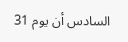السادس أن يوم 31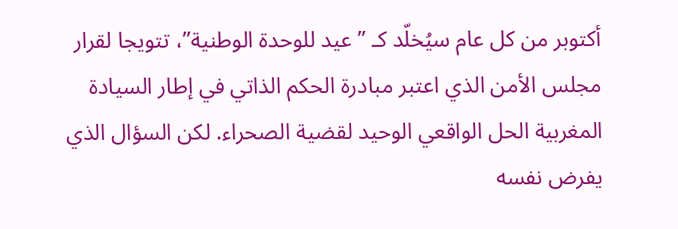أكتوبر من كل عام سيُخلّد كـ ”عيد للوحدة الوطنية”، تتويجا لقرار مجلس الأمن الذي اعتبر مبادرة الحكم الذاتي في إطار السيادة المغربية الحل الواقعي الوحيد لقضية الصحراء. لكن السؤال الذي يفرض نفسه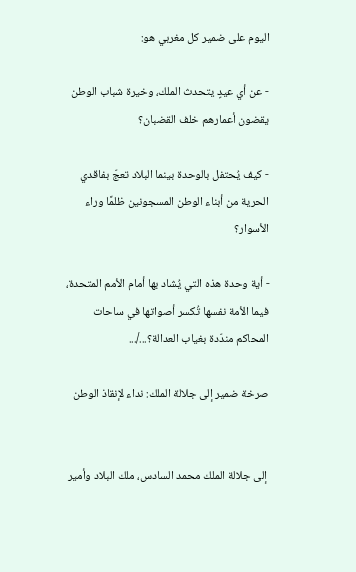اليوم على ضمير كل مغربي هو:

- عن أي عيدٍ يتحدث الملك، وخيرة شباب الوطن يقضون أعمارهم خلف القضبان؟

- كيف يُحتفل بالوحدة بينما البلاد تعجّ بفاقدي الحرية من أبناء الوطن المسجونين ظلمًا وراء الأسوار؟

- أية وحدة هذه التي يُشاد بها أمام الأمم المتحدة، فيما الأمة نفسها تُكسر أصواتها في ساحات المحاكم مندّدة بغياب العدالة؟.../...

صرخة ضمير إلى جلالة الملك: نداء لإنقاذ الوطن


 إلى جلالة الملك محمد السادس، ملك البلاد وأمير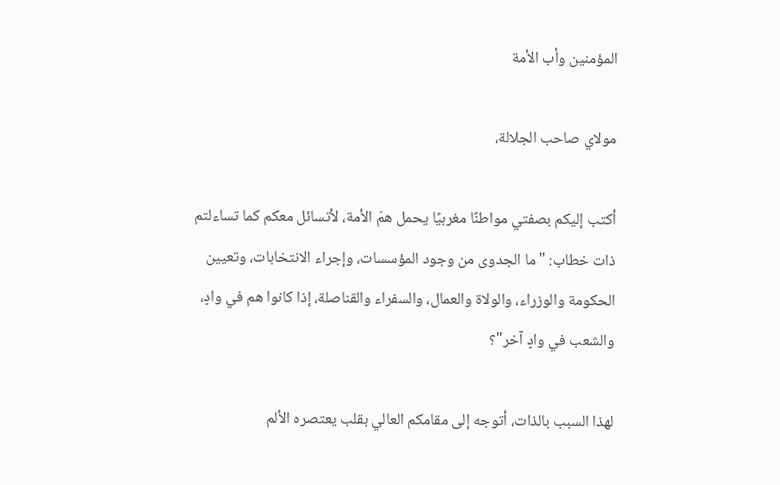المؤمنين وأب الأمة

مولاي صاحب الجلالة،

أكتب إليكم بصفتي مواطنًا مغربيًا يحمل همّ الأمة، لأتسائل معكم كما تساءلتم ذات خطاب: "ما الجدوى من وجود المؤسسات، وإجراء الانتخابات، وتعيين الحكومة والوزراء، والولاة والعمال، والسفراء والقناصلة، إذا كانوا هم في وادٍ، والشعب في وادٍ آخر"؟

لهذا السبب بالذات، أتوجه إلى مقامكم العالي بقلب يعتصره الألم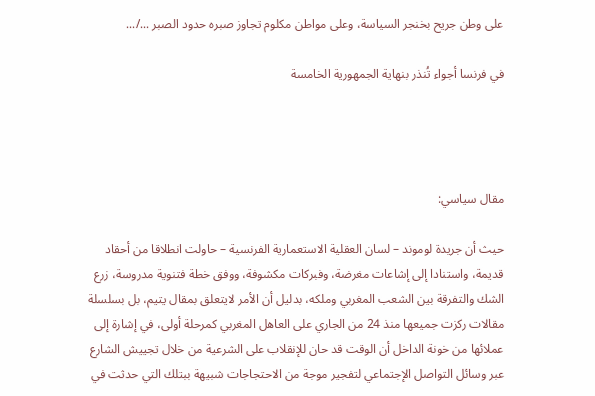على وطن جريح بخنجر السياسة، وعلى مواطن مكلوم تجاوز صبره حدود الصبر .../...

في فرنسا أجواء تُنذر بنهاية الجمهورية الخامسة




مقال سياسي:

حيث أن جريدة لوموند – لسان العقلية الاستعمارية الفرنسية – حاولت انطلاقا من أحقاد قديمة، واستنادا إلى إشاعات مغرضة، وفبركات مكشوفة، ووفق خطة فتنوية مدروسة، زرع الشك والتفرقة بين الشعب المغربي وملكه، بدليل أن الأمر لايتعلق بمقال يتيم، بل بسلسلة مقالات ركزت جميعها منذ 24 من الجاري على العاهل المغربي كمرحلة أولى، في إشارة إلى عملائها من خونة الداخل أن الوقت قد حان للإنقلاب على الشرعية من خلال تجييش الشارع عبر وسائل التواصل الإجتماعي لتفجير موجة من الاحتجاجات شبيهة ببتلك التي حدثت في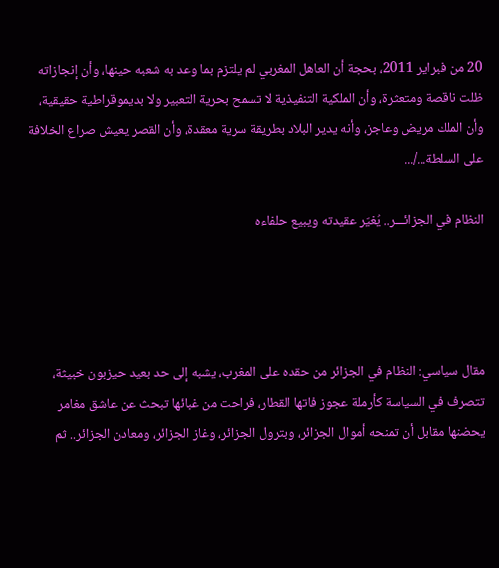20 من فبراير 2011، بحجة أن العاهل المغربي لم يلتزم بما وعد به شعبه حينها، وأن إنجازاته ظلت ناقصة ومتعثرة، وأن الملكية التنفيذية لا تسمح بحرية التعبير ولا بديموقراطية حقيقية، وأن الملك مريض وعاجز، وأنه يدير البلاد بطريقة سرية معقدة، وأن القصر يعيش صراع الخلافة على السلطة.../...

النظام في الجزائـــر.. يُغيّر عقيدته ويبيع حلفاءه




مقال سياسي: النظام في الجزائر من حقده على المغرب، يشبه إلى حد بعيد حيزبون خبيثة، تتصرف في السياسة كأرملة عجوز فاتها القطار، فراحت من غبائها تبحث عن عاشق مغامر يحضنها مقابل أن تمنحه أموال الجزائر، وبترول الجزائر، وغاز الجزائر، ومعادن الجزائر.. ثم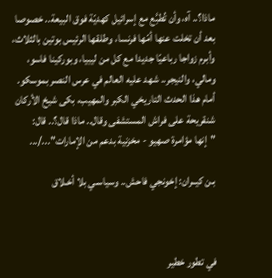ماذا؟.. آه، وأن تُطبَّع مع إسرائيل كهديّة فوق البيعة.. خصوصا بعد أن تخلت عنها أمّها فرنسا، وطلقها الرئيس بوتين بالثلاث، وأبرم زواجا رباعيّا جديدا مع كل من ليبيا، وبوركينا فاسو، ومالي، والنيجر.. شهد عليه العالم في عرس النصر بموسكو. أمام هذا الحدث التاريخي الكبر والمهيب، بكى شيخ الأركان شنقريحة على فراش المستشفى وقال.. ماذا قال؟.. قال: "إنها مؤامرة صهيو - مخزنية بدعم من الإمارات".../...

بـن كيــران: إخونجي فاحش.. وسياسـي بلا أخـلاق



في تطور خطير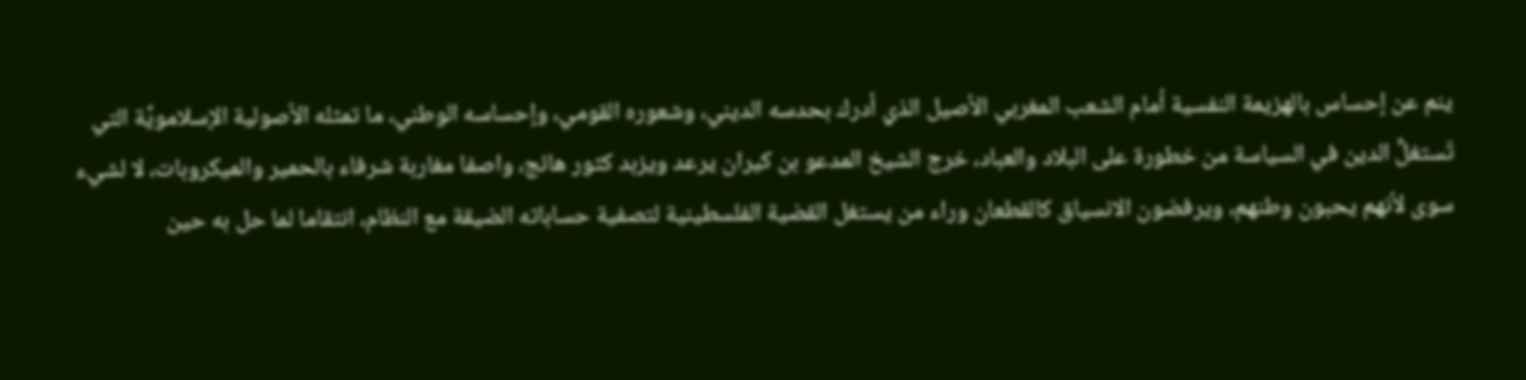ينم عن إحساس بالهزيمة النفسية أمام الشعب المغربي الأصيل الذي أدرك بحدسه الديني، وشعوره القومي، وإحساسه الوطني، ما تمثله الأصولية الإسلامويَّة التي تَستغلُّ الدين في السياسة من خطورة على البلاد والعباد، خرج الشيخ المدعو بن كيران يرعد ويزبد كثور هائج، واصفا مغاربة شرفاء بالحمير والميكروبات، لا لشيء سوى لأنهم يحبون وطنهم، ويرفضون الانسياق كالقطعان وراء من يستغل القضية الفلسطينية لتصفية حساباته الضيقة مع النظام، انتقاما لما حل به حين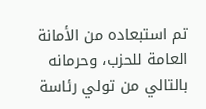تم استبعاده من الأمانة العامة للحزب، وحرمانه بالتالي من تولي رئاسة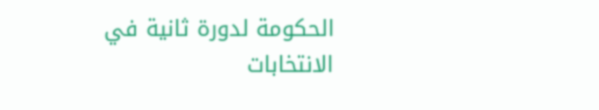الحكومة لدورة ثانية في الانتخابات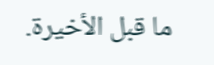ما قبل الأخيرة.